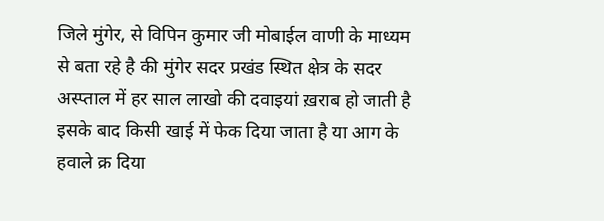जिले मुंगेर, से विपिन कुमार जी मोबाईल वाणी के माध्यम से बता रहे है की मुंगेर सदर प्रखंड स्थित क्षेत्र के सदर अस्प्ताल में हर साल लाखो की दवाइयां ख़राब हो जाती है इसके बाद किसी खाई में फेक दिया जाता है या आग के हवाले क्र दिया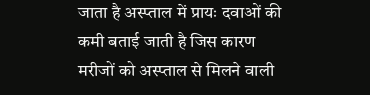जाता है अस्प्ताल में प्रायः दवाओं की कमी बताई जाती है जिस कारण मरीजों को अस्प्ताल से मिलने वाली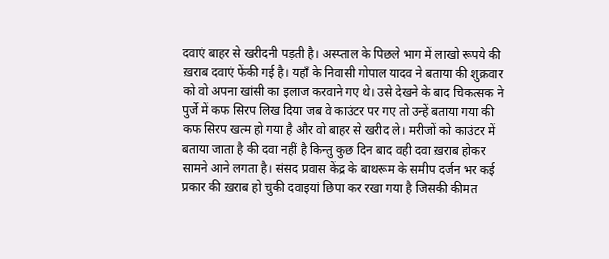दवाएं बाहर से खरीदनी पड़ती है। अस्प्ताल के पिछले भाग में लाखो रूपये की ख़राब दवाएं फेंकी गई है। यहाँ के निवासी गोपाल यादव ने बताया की शुक्रवार को वो अपना खांसी का इलाज करवाने गए थे। उसे देखने के बाद चिकत्सक ने पुर्जे में कफ सिरप लिख दिया जब वे काउंटर पर गए तो उन्हें बताया गया की कफ सिरप खत्म हो गया है और वो बाहर से खरीद ले। मरीजों को काउंटर में बताया जाता है की दवा नहीं है किन्तु कुछ दिन बाद वही दवा ख़राब होकर सामने आने लगता है। संसद प्रवास केंद्र के बाथरूम के समीप दर्जन भर कई प्रकार की ख़राब हो चुकी दवाइयां छिपा कर रखा गया है जिसकी कीमत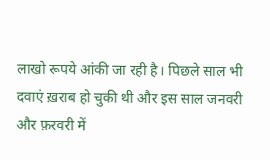लाखो रूपये आंकी जा रही है। पिछले साल भी दवाएं ख़राब हो चुकी थी और इस साल जनवरी और फ़रवरी में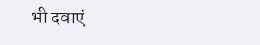भी दवाएं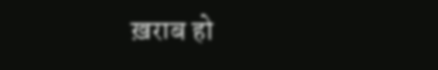ख़राब हो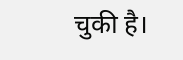चुकी है।